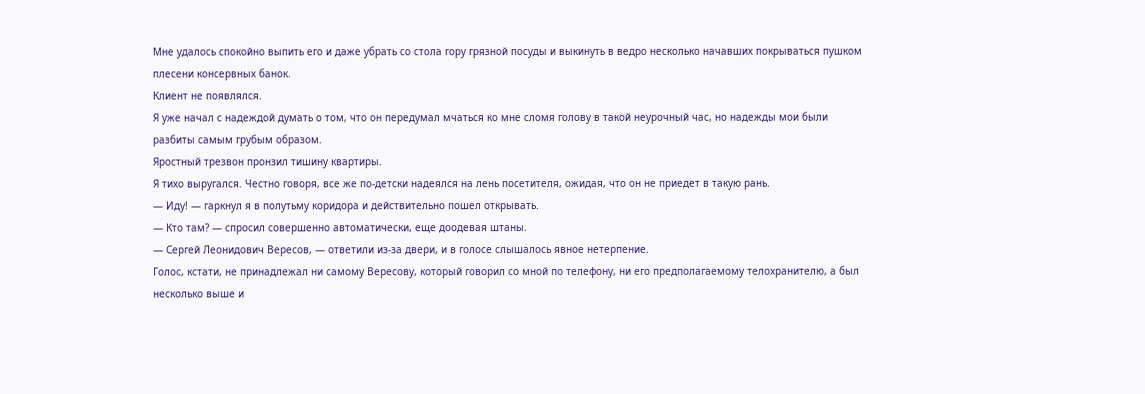Мне удалось спокойно выпить его и даже убрать со стола гору грязной посуды и выкинуть в ведро несколько начавших покрываться пушком плесени консервных банок.
Клиент не появлялся.
Я уже начал с надеждой думать о том, что он передумал мчаться ко мне сломя голову в такой неурочный час, но надежды мои были разбиты самым грубым образом.
Яростный трезвон пронзил тишину квартиры.
Я тихо выругался. Честно говоря, все же по-детски надеялся на лень посетителя, ожидая, что он не приедет в такую рань.
— Иду! — гаркнул я в полутьму коридора и действительно пошел открывать.
— Кто там? — спросил совершенно автоматически, еще доодевая штаны.
— Сергей Леонидович Вересов, — ответили из-за двери, и в голосе слышалось явное нетерпение.
Голос, кстати, не принадлежал ни самому Вересову, который говорил со мной по телефону, ни его предполагаемому телохранителю, а был несколько выше и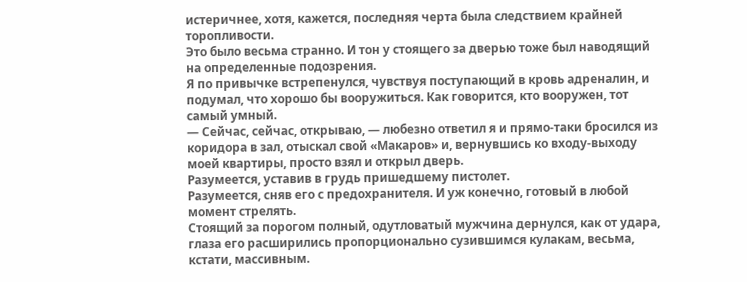истеричнее, хотя, кажется, последняя черта была следствием крайней торопливости.
Это было весьма странно. И тон у стоящего за дверью тоже был наводящий на определенные подозрения.
Я по привычке встрепенулся, чувствуя поступающий в кровь адреналин, и подумал, что хорошо бы вооружиться. Как говорится, кто вооружен, тот самый умный.
— Сейчас, сейчас, открываю, — любезно ответил я и прямо-таки бросился из коридора в зал, отыскал свой «Макаров» и, вернувшись ко входу-выходу моей квартиры, просто взял и открыл дверь.
Разумеется, уставив в грудь пришедшему пистолет.
Разумеется, сняв его с предохранителя. И уж конечно, готовый в любой момент стрелять.
Стоящий за порогом полный, одутловатый мужчина дернулся, как от удара, глаза его расширились пропорционально сузившимся кулакам, весьма, кстати, массивным.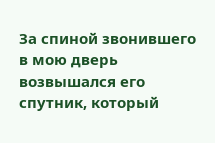За спиной звонившего в мою дверь возвышался его спутник, который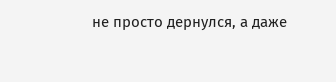не просто дернулся, а даже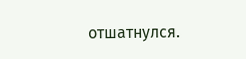отшатнулся.